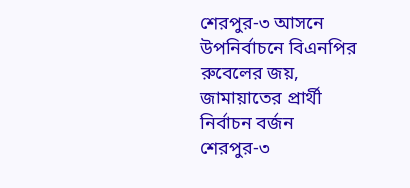শেরপুর-৩ আসনে উপনির্বাচনে বিএনপির রুবেলের জয়, জামায়াতের প্রার্থী নির্বাচন বর্জন
শেরপুর-৩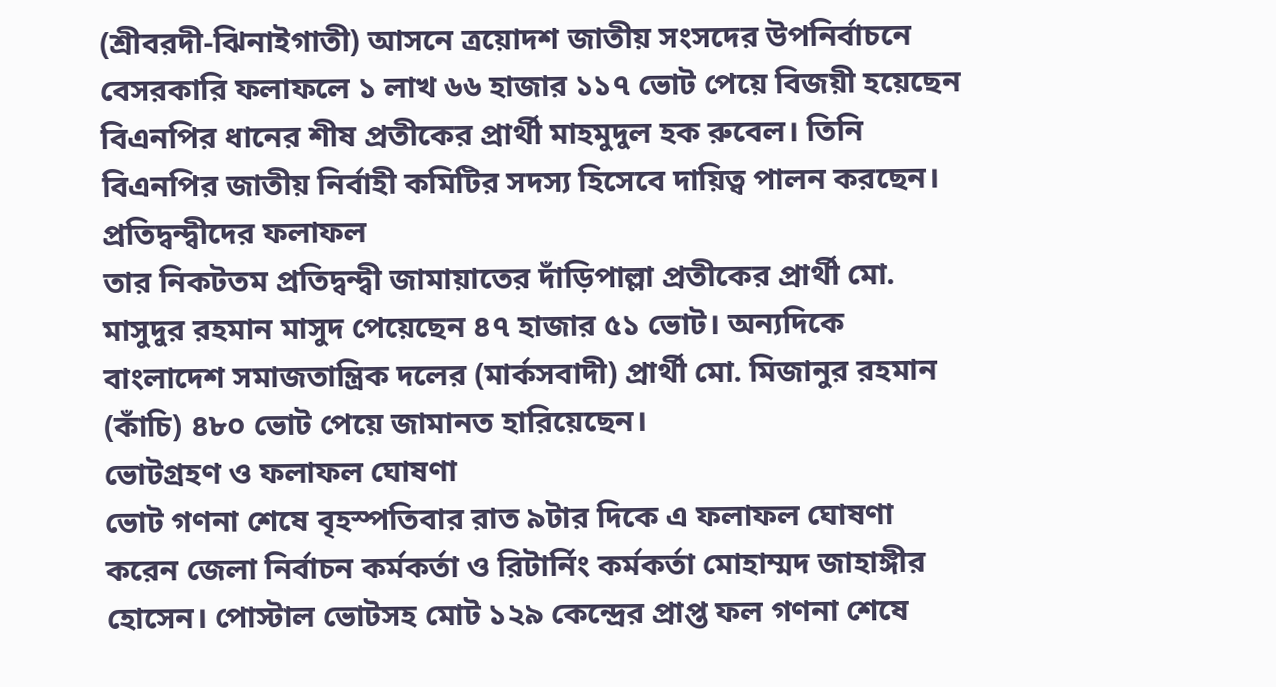(শ্রীবরদী-ঝিনাইগাতী) আসনে ত্রয়োদশ জাতীয় সংসদের উপনির্বাচনে বেসরকারি ফলাফলে ১ লাখ ৬৬ হাজার ১১৭ ভোট পেয়ে বিজয়ী হয়েছেন বিএনপির ধানের শীষ প্রতীকের প্রার্থী মাহমুদুল হক রুবেল। তিনি বিএনপির জাতীয় নির্বাহী কমিটির সদস্য হিসেবে দায়িত্ব পালন করছেন।
প্রতিদ্বন্দ্বীদের ফলাফল
তার নিকটতম প্রতিদ্বন্দ্বী জামায়াতের দাঁড়িপাল্লা প্রতীকের প্রার্থী মো. মাসুদুর রহমান মাসুদ পেয়েছেন ৪৭ হাজার ৫১ ভোট। অন্যদিকে বাংলাদেশ সমাজতান্ত্রিক দলের (মার্কসবাদী) প্রার্থী মো. মিজানুর রহমান (কাঁচি) ৪৮০ ভোট পেয়ে জামানত হারিয়েছেন।
ভোটগ্রহণ ও ফলাফল ঘোষণা
ভোট গণনা শেষে বৃহস্পতিবার রাত ৯টার দিকে এ ফলাফল ঘোষণা করেন জেলা নির্বাচন কর্মকর্তা ও রিটার্নিং কর্মকর্তা মোহাম্মদ জাহাঙ্গীর হোসেন। পোস্টাল ভোটসহ মোট ১২৯ কেন্দ্রের প্রাপ্ত ফল গণনা শেষে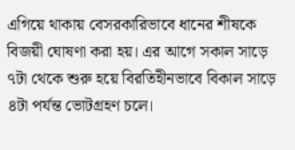এগিয়ে থাকায় বেসরকারিভাবে ধানের শীষকে বিজয়ী ঘোষণা করা হয়। এর আগে সকাল সাড়ে ৭টা থেকে শুরু হয়ে বিরতিহীনভাবে বিকাল সাড়ে ৪টা পর্যন্ত ভোটগ্রহণ চলে।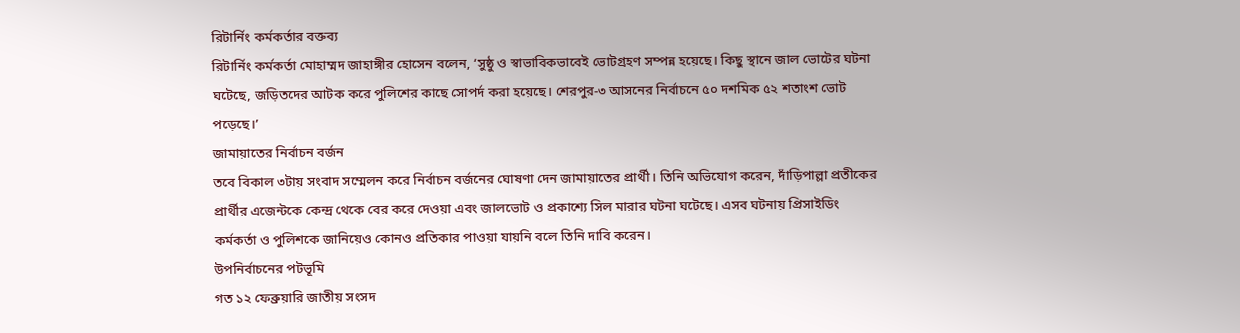রিটার্নিং কর্মকর্তার বক্তব্য
রিটার্নিং কর্মকর্তা মোহাম্মদ জাহাঙ্গীর হোসেন বলেন, ‘সুষ্ঠু ও স্বাভাবিকভাবেই ভোটগ্রহণ সম্পন্ন হয়েছে। কিছু স্থানে জাল ভোটের ঘটনা ঘটেছে, জড়িতদের আটক করে পুলিশের কাছে সোপর্দ করা হয়েছে। শেরপুর-৩ আসনের নির্বাচনে ৫০ দশমিক ৫২ শতাংশ ভোট পড়েছে।’
জামায়াতের নির্বাচন বর্জন
তবে বিকাল ৩টায় সংবাদ সম্মেলন করে নির্বাচন বর্জনের ঘোষণা দেন জামায়াতের প্রার্থী। তিনি অভিযোগ করেন, দাঁড়িপাল্লা প্রতীকের প্রার্থীর এজেন্টকে কেন্দ্র থেকে বের করে দেওয়া এবং জালভোট ও প্রকাশ্যে সিল মারার ঘটনা ঘটেছে। এসব ঘটনায় প্রিসাইডিং কর্মকর্তা ও পুলিশকে জানিয়েও কোনও প্রতিকার পাওয়া যায়নি বলে তিনি দাবি করেন।
উপনির্বাচনের পটভূমি
গত ১২ ফেব্রুয়ারি জাতীয় সংসদ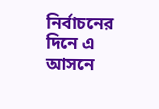নির্বাচনের দিনে এ আসনে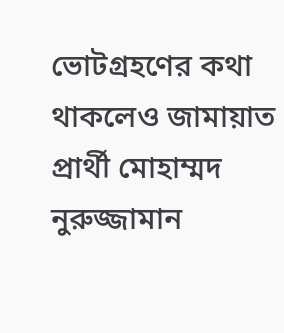ভোটগ্রহণের কথা থাকলেও জামায়াত প্রার্থী মোহাম্মদ নুরুজ্জামান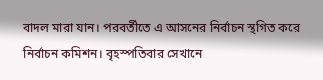বাদল মারা যান। পরবর্তীতে এ আসনের নির্বাচন স্থগিত করে নির্বাচন কমিশন। বৃহস্পতিবার সেখানে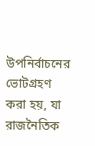উপনির্বাচনের ভোটগ্রহণ করা হয়, যা রাজনৈতিক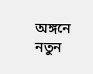অঙ্গনে নতুন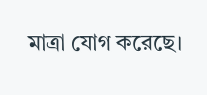মাত্রা যোগ করেছে।